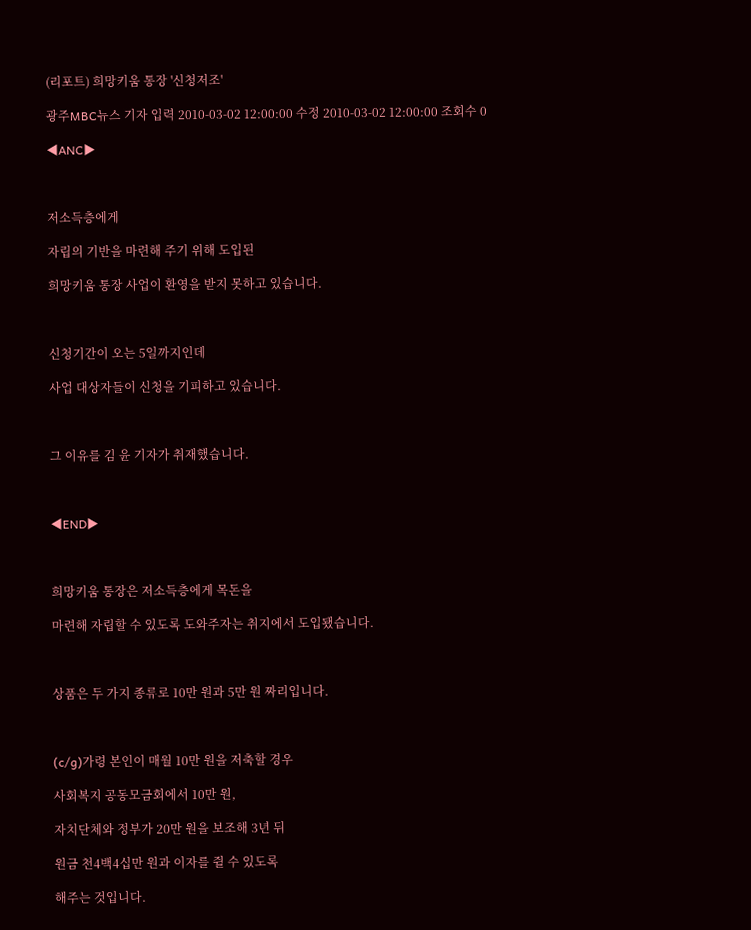(리포트) 희망키움 통장 '신청저조'

광주MBC뉴스 기자 입력 2010-03-02 12:00:00 수정 2010-03-02 12:00:00 조회수 0

◀ANC▶



저소득층에게

자립의 기반을 마련해 주기 위해 도입된

희망키움 통장 사업이 환영을 받지 못하고 있습니다.



신청기간이 오는 5일까지인데

사업 대상자들이 신청을 기피하고 있습니다.



그 이유를 김 윤 기자가 취재했습니다.



◀END▶



희망키움 통장은 저소득층에게 목돈을

마련해 자립할 수 있도록 도와주자는 취지에서 도입됐습니다.



상품은 두 가지 종류로 10만 원과 5만 원 짜리입니다.



(c/g)가령 본인이 매월 10만 원을 저축할 경우

사회복지 공동모금회에서 10만 원,

자치단체와 정부가 20만 원을 보조해 3년 뒤

원금 천4백4십만 원과 이자를 쥘 수 있도록

해주는 것입니다.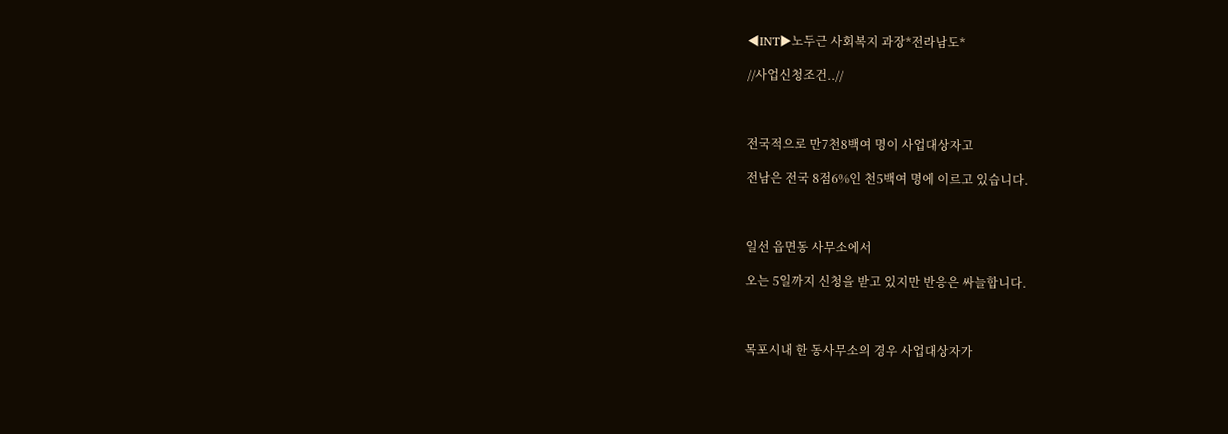◀INT▶노두근 사회복지 과장*전라남도*

//사업신청조건..//



전국적으로 만7천8백여 명이 사업대상자고

전남은 전국 8점6%인 천5백여 명에 이르고 있습니다.



일선 읍면동 사무소에서

오는 5일까지 신청을 받고 있지만 반응은 싸늘합니다.



목포시내 한 동사무소의 경우 사업대상자가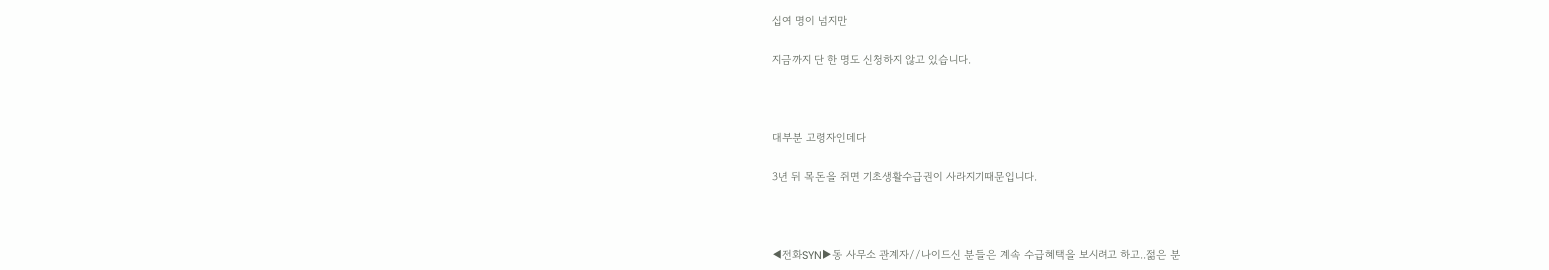십여 명이 넘지만

지금까지 단 한 명도 신청하지 않고 있습니다.



대부분 고령자인데다

3년 뒤 목돈을 쥐면 기초생활수급권이 사라지기때문입니다.



◀전화SYN▶동 사무소 관계자//나이드신 분들은 계속 수급혜택을 보시려고 하고..젊은 분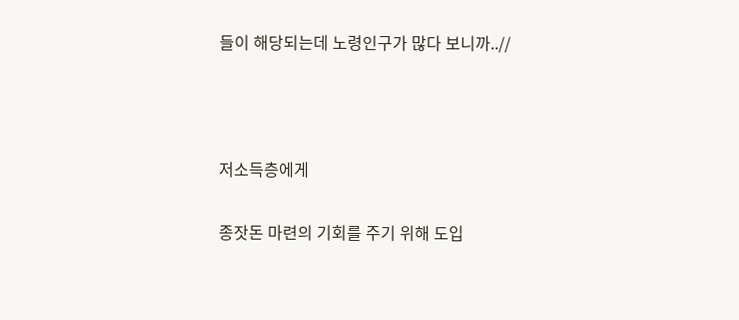들이 해당되는데 노령인구가 많다 보니까..//



저소득층에게

종잣돈 마련의 기회를 주기 위해 도입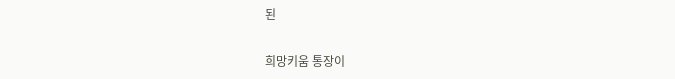된

희망키움 통장이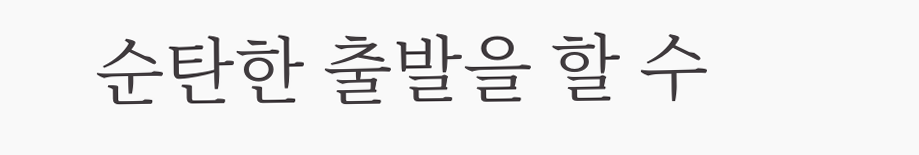순탄한 출발을 할 수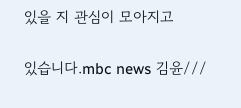있을 지 관심이 모아지고

있습니다.mbc news 김윤///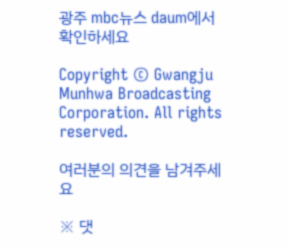광주 mbc뉴스 daum에서 확인하세요

Copyright © Gwangju Munhwa Broadcasting Corporation. All rights reserved.

여러분의 의견을 남겨주세요

※ 댓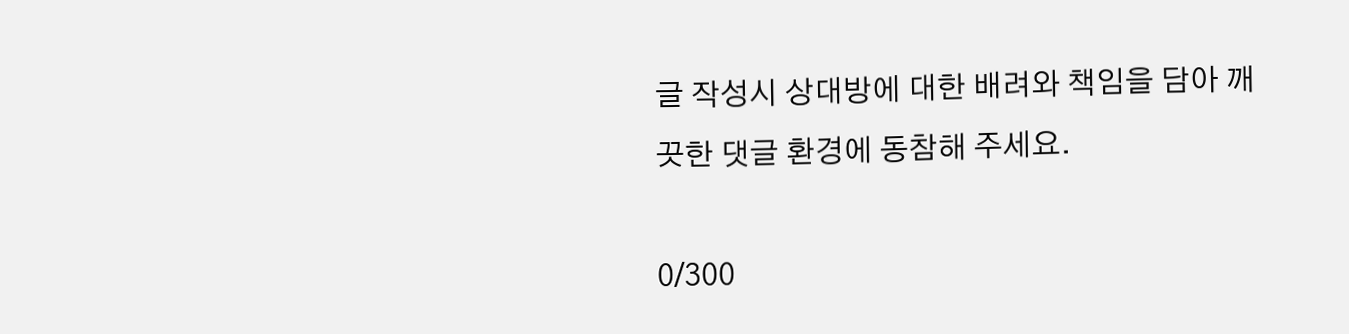글 작성시 상대방에 대한 배려와 책임을 담아 깨끗한 댓글 환경에 동참해 주세요.

0/300